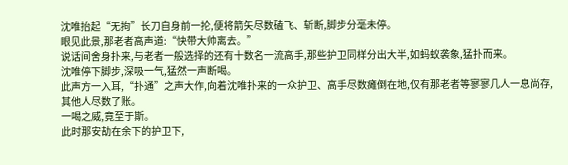沈唯抬起“无拘”长刀自身前一抡,便将箭矢尽数磕飞、斩断,脚步分毫未停。
眼见此景,那老者高声道:“快带大帅离去。”
说话间舍身扑来,与老者一般选择的还有十数名一流高手,那些护卫同样分出大半,如蚂蚁袭象,猛扑而来。
沈唯停下脚步,深吸一气,猛然一声断喝。
此声方一入耳,“扑通”之声大作,向着沈唯扑来的一众护卫、高手尽数瘫倒在地,仅有那老者等寥寥几人一息尚存,其他人尽数了账。
一喝之威,竟至于斯。
此时那安劼在余下的护卫下,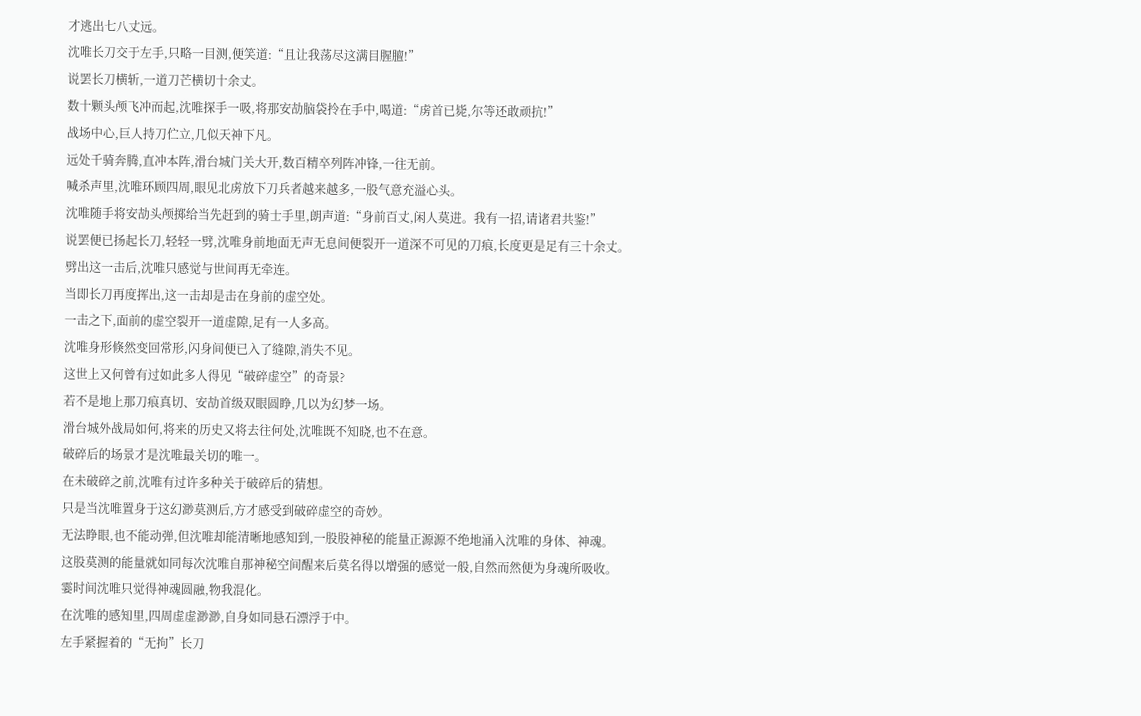才逃出七八丈远。
沈唯长刀交于左手,只略一目测,便笑道:“且让我荡尽这满目腥膻!”
说罢长刀横斩,一道刀芒横切十余丈。
数十颗头颅飞冲而起,沈唯探手一吸,将那安劼脑袋拎在手中,喝道:“虏首已毙,尔等还敢顽抗!”
战场中心,巨人持刀伫立,几似天神下凡。
远处千骑奔腾,直冲本阵,滑台城门关大开,数百精卒列阵冲锋,一往无前。
喊杀声里,沈唯环顾四周,眼见北虏放下刀兵者越来越多,一股气意充溢心头。
沈唯随手将安劼头颅掷给当先赶到的骑士手里,朗声道:“身前百丈,闲人莫进。我有一招,请诸君共鉴!”
说罢便已扬起长刀,轻轻一劈,沈唯身前地面无声无息间便裂开一道深不可见的刀痕,长度更是足有三十余丈。
劈出这一击后,沈唯只感觉与世间再无牵连。
当即长刀再度挥出,这一击却是击在身前的虚空处。
一击之下,面前的虚空裂开一道虚隙,足有一人多高。
沈唯身形倏然变回常形,闪身间便已入了缝隙,消失不见。
这世上又何曾有过如此多人得见“破碎虚空”的奇景?
若不是地上那刀痕真切、安劼首级双眼圆睁,几以为幻梦一场。
滑台城外战局如何,将来的历史又将去往何处,沈唯既不知晓,也不在意。
破碎后的场景才是沈唯最关切的唯一。
在未破碎之前,沈唯有过许多种关于破碎后的猜想。
只是当沈唯置身于这幻渺莫测后,方才感受到破碎虚空的奇妙。
无法睁眼,也不能动弹,但沈唯却能清晰地感知到,一股股神秘的能量正源源不绝地涌入沈唯的身体、神魂。
这股莫测的能量就如同每次沈唯自那神秘空间醒来后莫名得以增强的感觉一般,自然而然便为身魂所吸收。
霎时间沈唯只觉得神魂圆融,物我混化。
在沈唯的感知里,四周虚虚渺渺,自身如同悬石漂浮于中。
左手紧握着的“无拘”长刀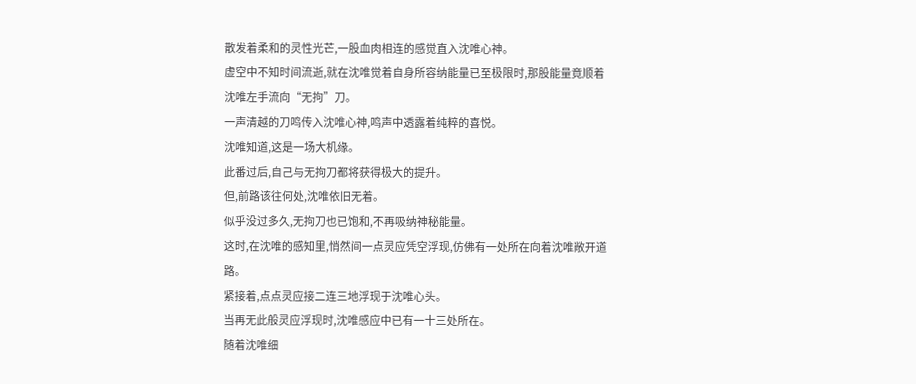散发着柔和的灵性光芒,一股血肉相连的感觉直入沈唯心神。
虚空中不知时间流逝,就在沈唯觉着自身所容纳能量已至极限时,那股能量竟顺着沈唯左手流向“无拘”刀。
一声清越的刀鸣传入沈唯心神,鸣声中透露着纯粹的喜悦。
沈唯知道,这是一场大机缘。
此番过后,自己与无拘刀都将获得极大的提升。
但,前路该往何处,沈唯依旧无着。
似乎没过多久,无拘刀也已饱和,不再吸纳神秘能量。
这时,在沈唯的感知里,悄然间一点灵应凭空浮现,仿佛有一处所在向着沈唯敞开道路。
紧接着,点点灵应接二连三地浮现于沈唯心头。
当再无此般灵应浮现时,沈唯感应中已有一十三处所在。
随着沈唯细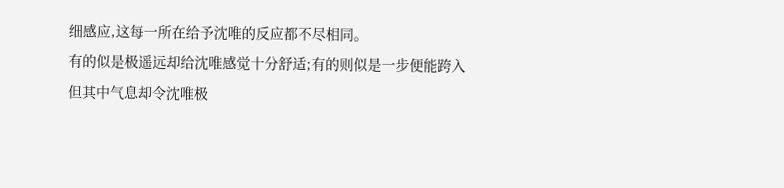细感应,这每一所在给予沈唯的反应都不尽相同。
有的似是极遥远却给沈唯感觉十分舒适;有的则似是一步便能跨入但其中气息却令沈唯极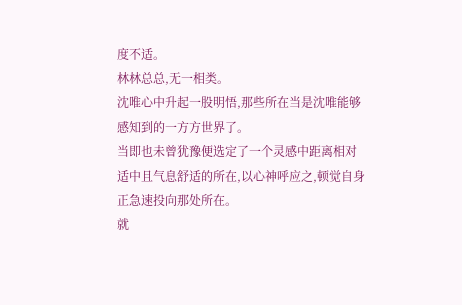度不适。
林林总总,无一相类。
沈唯心中升起一股明悟,那些所在当是沈唯能够感知到的一方方世界了。
当即也未曾犹豫便选定了一个灵感中距离相对适中且气息舒适的所在,以心神呼应之,顿觉自身正急速投向那处所在。
就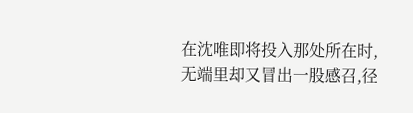在沈唯即将投入那处所在时,无端里却又冒出一股感召,径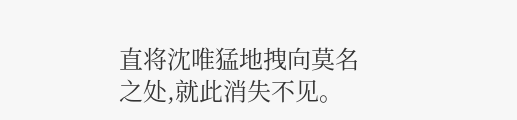直将沈唯猛地拽向莫名之处,就此消失不见。